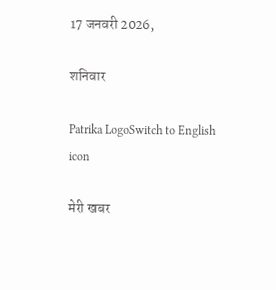17 जनवरी 2026,

शनिवार

Patrika LogoSwitch to English
icon

मेरी खबर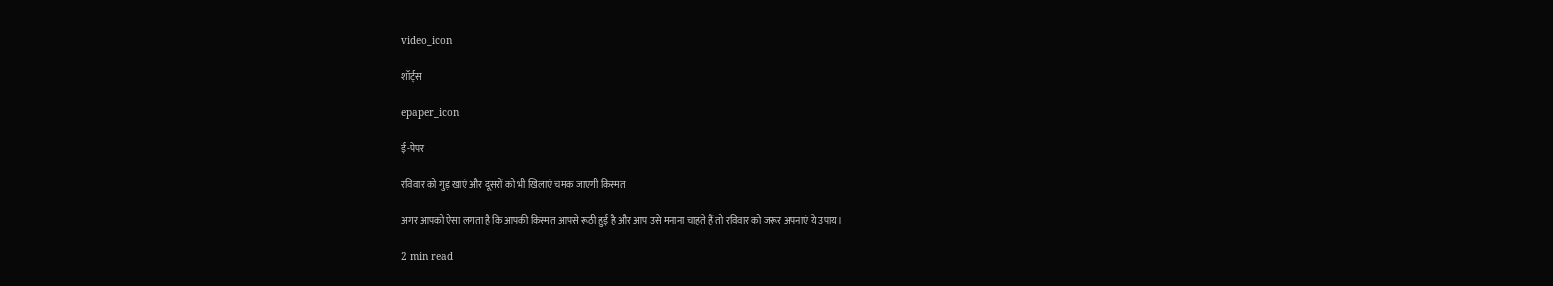video_icon

शॉर्ट्स

epaper_icon

ई-पेपर

रविवार को गुड़ खाएं और दूसरों को भी खिलाएं चमक जाएगी किस्मत

अगर आपको ऐसा लगता है कि आपकी किस्मत आपसे रूठी हुई है और आप उसे मनाना चाहते हैं तो रविवार को जरूर अपनाएं ये उपाय।

2 min read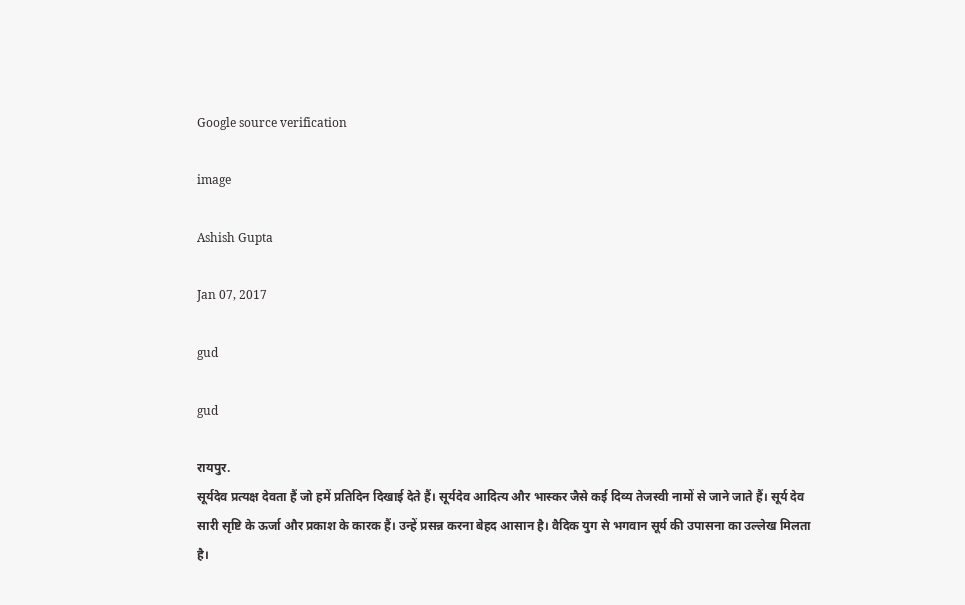Google source verification

image

Ashish Gupta

Jan 07, 2017

gud

gud

रायपुर.
सूर्यदेव प्रत्यक्ष देवता हैं जो हमें प्रतिदिन दिखाई देते हैं। सूर्यदेव आदित्य और भास्कर जैसे कई दिव्य तेजस्वी नामों से जाने जाते हैं। सूर्य देव सारी सृष्टि के ऊर्जा और प्रकाश के कारक हैं। उन्हें प्रसन्न करना बेहद आसान है। वैदिक युग से भगवान सूर्य की उपासना का उल्लेख मिलता है।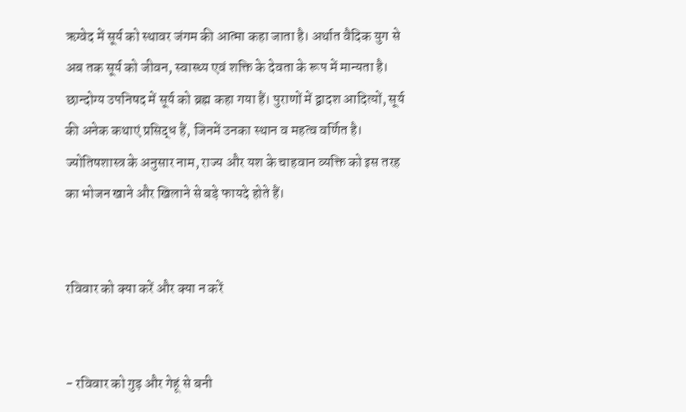ऋग्वेद में सूर्य को स्थावर जंगम की आत्मा कहा जाता है। अर्थात वैदिक युग से अब तक सूर्य को जीवन, स्वास्थ्य एवं शक्ति के देवता के रूप में मान्यता है। छान्दोग्य उपनिषद में सूर्य को ब्रह्म कहा गया हैं। पुराणों में द्वादश आदित्यों, सूर्य की अनेक कथाएं प्रसिद्ध हैं, जिनमें उनका स्थान व महत्व वर्णित है। ज्योतिषशास्‍त्र के अनुसार नाम, राज्य और यश के चाहवान व्यक्ति को इस तरह का भोजन खाने और खिलाने से बड़े फायदे होते हैं।


रविवार को क्या करें और क्या न करें


- रविवार को गुड़ और गेहूं से बनी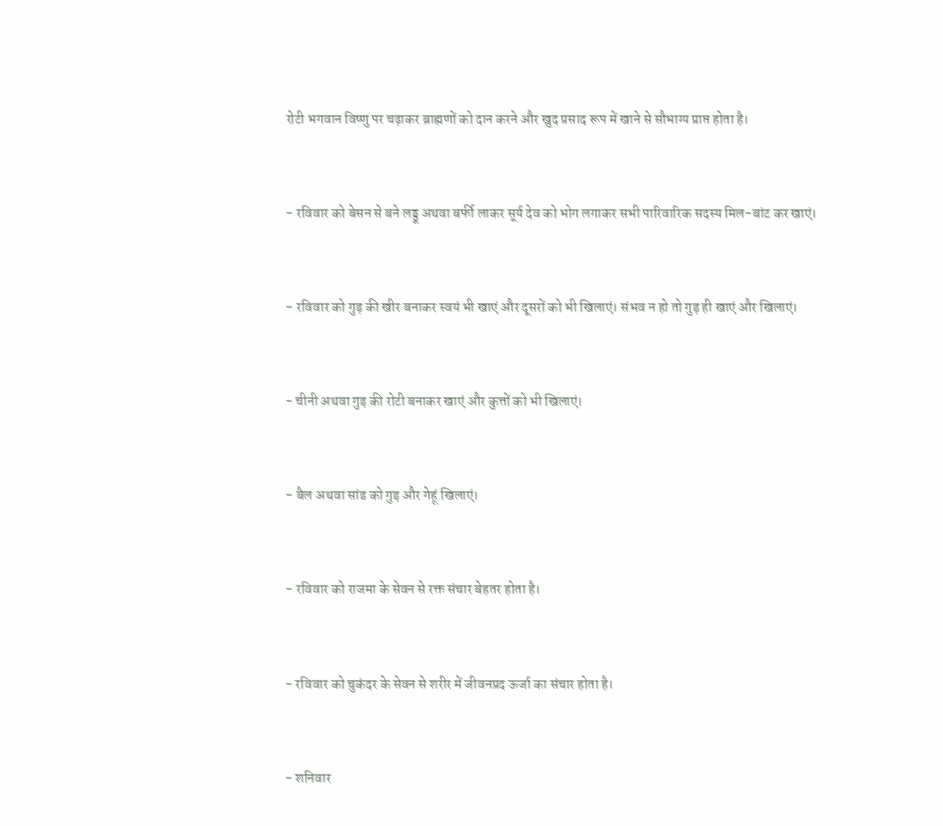रोटी भगवान विष्णु पर चढ़ाकर ब्राह्मणों को दान करने और खुद प्रसाद रूप में खाने से सौभाग्य प्राप्त होता है।


- रविवार को बेसन से बने लड्डू अथवा बर्फी लाकर सूर्य देव को भोग लगाकर सभी पारिवारिक सदस्य मिल-बांट कर खाएं।


- रविवार को गुड़ की खीर बनाकर स्वयं भी खाएं और दूसरों को भी खिलाएं। संभव न हो तो गुड़ ही खाएं और खिलाएं।


- चीनी अथवा गुड़ की रोटी बनाकर खाएं और कुत्तों को भी खिलाएं।


- बैल अथवा सांड को गुड़ और गेहूं खिलाएं।


- रविवार को राजमा के सेवन से रक्त संचार बेहतर होता है।


- रविवार को चुकंदर के सेवन से शरीर में जीवनप्रद ऊर्जा का संचार होता है।


- शनिवार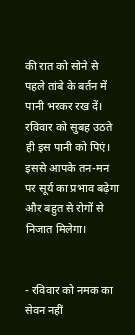की रात को सोने से पहले तांबे के बर्तन में पानी भरकर रख दें। रविवार को सुबह उठते ही इस पानी को पिएं। इससे आपके तन-मन पर सूर्य का प्रभाव बढ़ेगा और बहुत से रोगों से निजात मिलेगा।


- रविवार को नमक का सेवन नहीं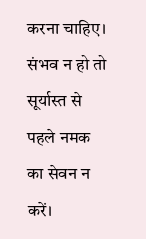करना चाहिए। संभव न हो तो सूर्यास्त से पहले नमक का सेवन न करें।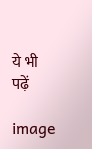ये भी पढ़ें

image